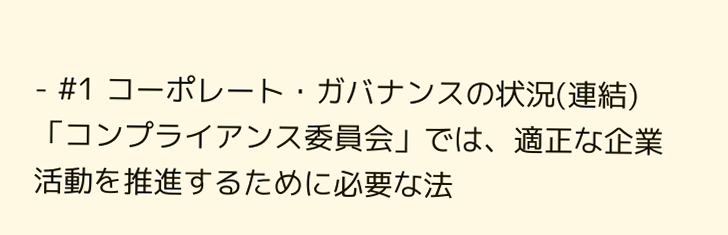- #1 コーポレート・ガバナンスの状況(連結)
「コンプライアンス委員会」では、適正な企業活動を推進するために必要な法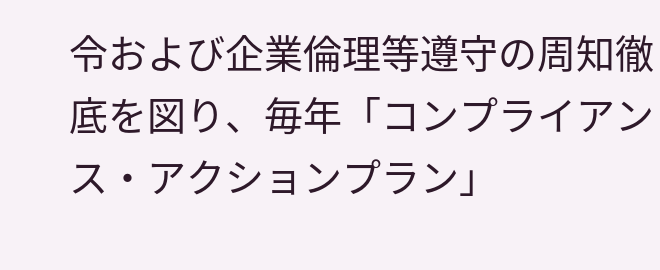令および企業倫理等遵守の周知徹底を図り、毎年「コンプライアンス・アクションプラン」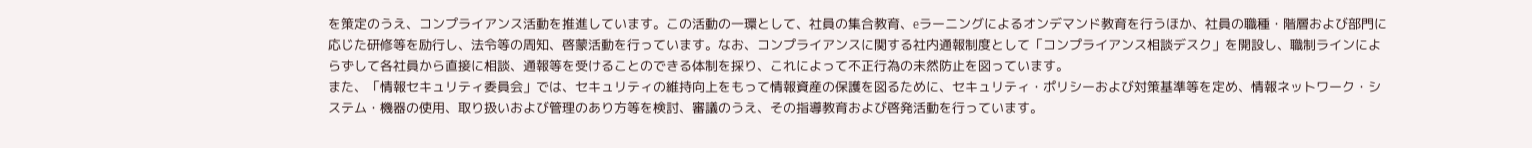を策定のうえ、コンプライアンス活動を推進しています。この活動の一環として、社員の集合教育、eラーニングによるオンデマンド教育を行うほか、社員の職種・階層および部門に応じた研修等を励行し、法令等の周知、啓蒙活動を行っています。なお、コンプライアンスに関する社内通報制度として「コンプライアンス相談デスク」を開設し、職制ラインによらずして各社員から直接に相談、通報等を受けることのできる体制を採り、これによって不正行為の未然防止を図っています。
また、「情報セキュリティ委員会」では、セキュリティの維持向上をもって情報資産の保護を図るために、セキュリティ・ポリシーおよび対策基準等を定め、情報ネットワーク・システム・機器の使用、取り扱いおよび管理のあり方等を検討、審議のうえ、その指導教育および啓発活動を行っています。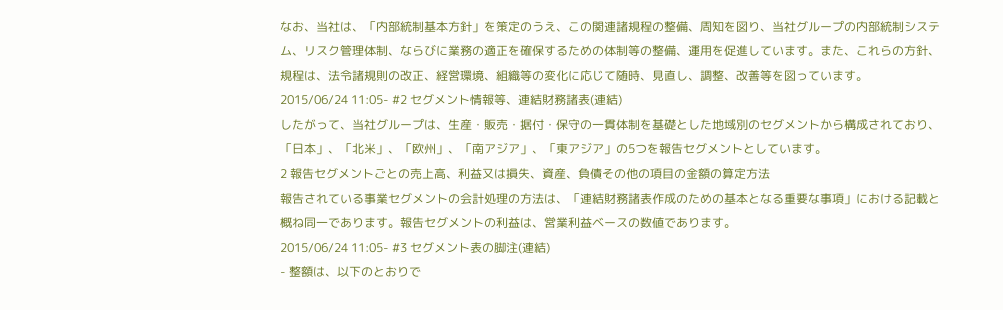なお、当社は、「内部統制基本方針」を策定のうえ、この関連諸規程の整備、周知を図り、当社グループの内部統制システム、リスク管理体制、ならびに業務の適正を確保するための体制等の整備、運用を促進しています。また、これらの方針、規程は、法令諸規則の改正、経営環境、組織等の変化に応じて随時、見直し、調整、改善等を図っています。
2015/06/24 11:05- #2 セグメント情報等、連結財務諸表(連結)
したがって、当社グループは、生産・販売・据付・保守の一貫体制を基礎とした地域別のセグメントから構成されており、「日本」、「北米」、「欧州」、「南アジア」、「東アジア」の5つを報告セグメントとしています。
2 報告セグメントごとの売上高、利益又は損失、資産、負債その他の項目の金額の算定方法
報告されている事業セグメントの会計処理の方法は、「連結財務諸表作成のための基本となる重要な事項」における記載と概ね同一であります。報告セグメントの利益は、営業利益ベースの数値であります。
2015/06/24 11:05- #3 セグメント表の脚注(連結)
- 整額は、以下のとおりで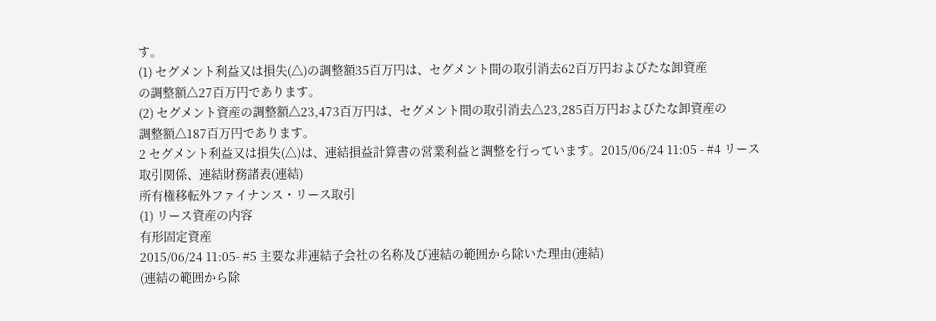す。
(1) セグメント利益又は損失(△)の調整額35百万円は、セグメント間の取引消去62百万円およびたな卸資産
の調整額△27百万円であります。
(2) セグメント資産の調整額△23,473百万円は、セグメント間の取引消去△23,285百万円およびたな卸資産の
調整額△187百万円であります。
2 セグメント利益又は損失(△)は、連結損益計算書の営業利益と調整を行っています。2015/06/24 11:05 - #4 リース取引関係、連結財務諸表(連結)
所有権移転外ファイナンス・リース取引
(1) リース資産の内容
有形固定資産
2015/06/24 11:05- #5 主要な非連結子会社の名称及び連結の範囲から除いた理由(連結)
(連結の範囲から除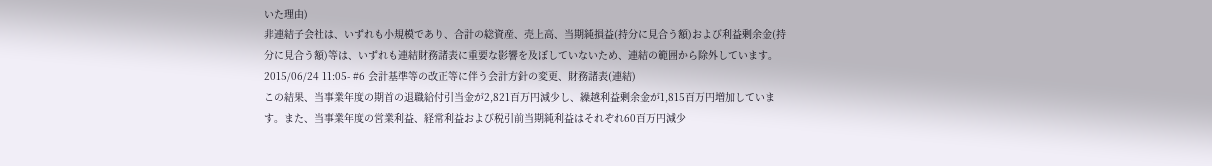いた理由)
非連結子会社は、いずれも小規模であり、合計の総資産、売上高、当期純損益(持分に見合う額)および利益剰余金(持分に見合う額)等は、いずれも連結財務諸表に重要な影響を及ぼしていないため、連結の範囲から除外しています。
2015/06/24 11:05- #6 会計基準等の改正等に伴う会計方針の変更、財務諸表(連結)
この結果、当事業年度の期首の退職給付引当金が2,821百万円減少し、繰越利益剰余金が1,815百万円増加しています。また、当事業年度の営業利益、経常利益および税引前当期純利益はそれぞれ60百万円減少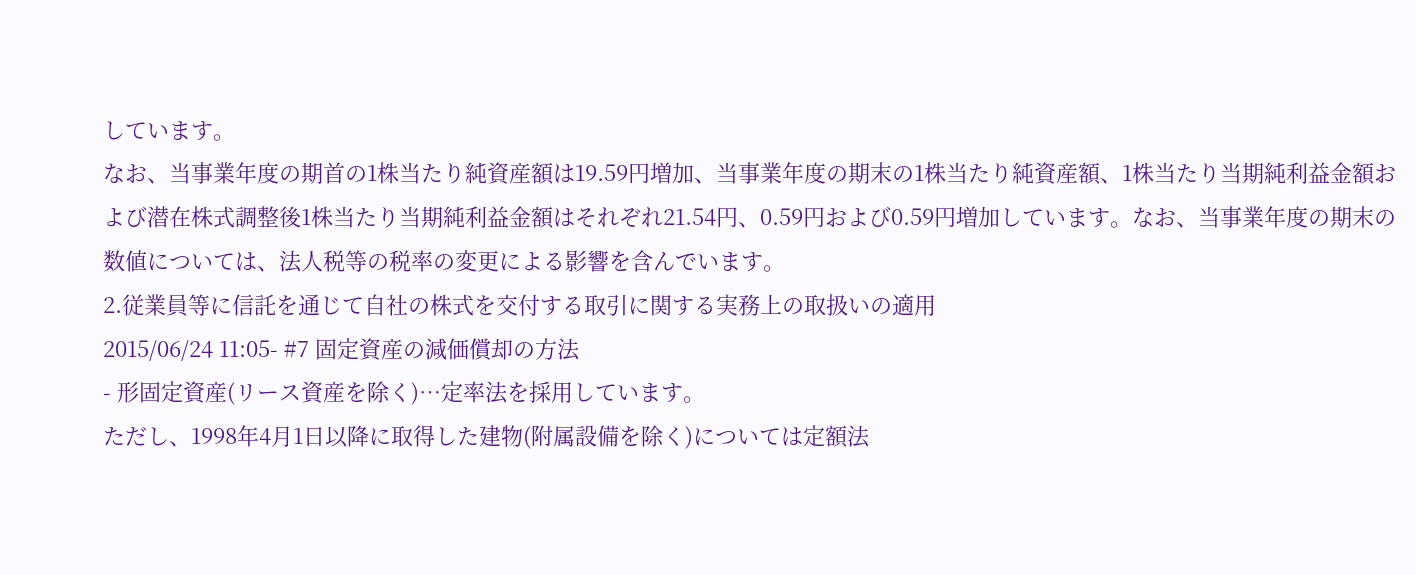しています。
なお、当事業年度の期首の1株当たり純資産額は19.59円増加、当事業年度の期末の1株当たり純資産額、1株当たり当期純利益金額および潜在株式調整後1株当たり当期純利益金額はそれぞれ21.54円、0.59円および0.59円増加しています。なお、当事業年度の期末の数値については、法人税等の税率の変更による影響を含んでいます。
2.従業員等に信託を通じて自社の株式を交付する取引に関する実務上の取扱いの適用
2015/06/24 11:05- #7 固定資産の減価償却の方法
- 形固定資産(リース資産を除く)…定率法を採用しています。
ただし、1998年4月1日以降に取得した建物(附属設備を除く)については定額法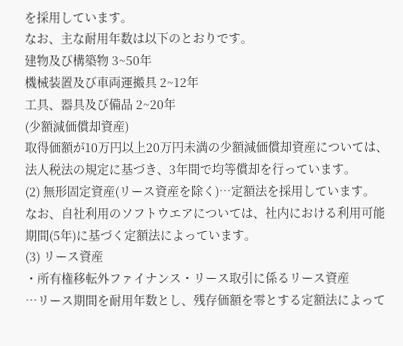を採用しています。
なお、主な耐用年数は以下のとおりです。
建物及び構築物 3~50年
機械装置及び車両運搬具 2~12年
工具、器具及び備品 2~20年
(少額減価償却資産)
取得価額が10万円以上20万円未満の少額減価償却資産については、法人税法の規定に基づき、3年間で均等償却を行っています。
(2) 無形固定資産(リース資産を除く)…定額法を採用しています。
なお、自社利用のソフトウエアについては、社内における利用可能期間(5年)に基づく定額法によっています。
(3) リース資産
・所有権移転外ファイナンス・リース取引に係るリース資産
…リース期間を耐用年数とし、残存価額を零とする定額法によって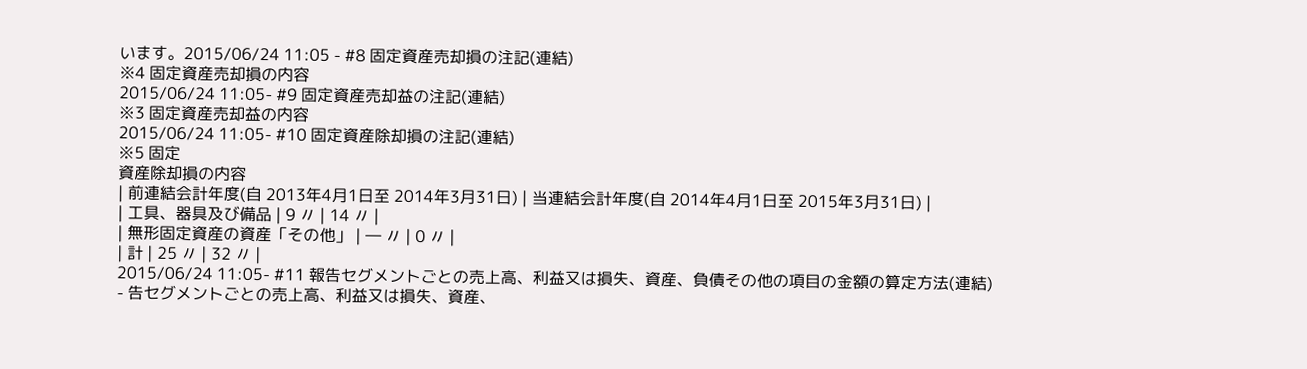います。2015/06/24 11:05 - #8 固定資産売却損の注記(連結)
※4 固定資産売却損の内容
2015/06/24 11:05- #9 固定資産売却益の注記(連結)
※3 固定資産売却益の内容
2015/06/24 11:05- #10 固定資産除却損の注記(連結)
※5 固定
資産除却損の内容
| 前連結会計年度(自 2013年4月1日至 2014年3月31日) | 当連結会計年度(自 2014年4月1日至 2015年3月31日) |
| 工具、器具及び備品 | 9 〃 | 14 〃 |
| 無形固定資産の資産「その他」 | ― 〃 | 0 〃 |
| 計 | 25 〃 | 32 〃 |
2015/06/24 11:05- #11 報告セグメントごとの売上高、利益又は損失、資産、負債その他の項目の金額の算定方法(連結)
- 告セグメントごとの売上高、利益又は損失、資産、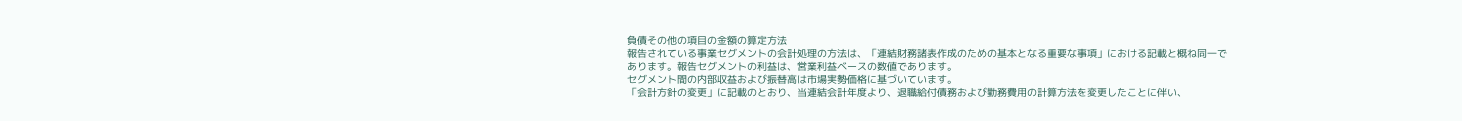負債その他の項目の金額の算定方法
報告されている事業セグメントの会計処理の方法は、「連結財務諸表作成のための基本となる重要な事項」における記載と概ね同一であります。報告セグメントの利益は、営業利益ベースの数値であります。
セグメント間の内部収益および振替高は市場実勢価格に基づいています。
「会計方針の変更」に記載のとおり、当連結会計年度より、退職給付債務および勤務費用の計算方法を変更したことに伴い、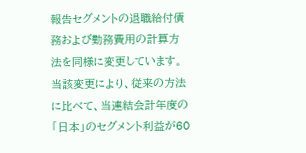報告セグメントの退職給付債務および勤務費用の計算方法を同様に変更しています。
当該変更により、従来の方法に比べて、当連結会計年度の「日本」のセグメント利益が60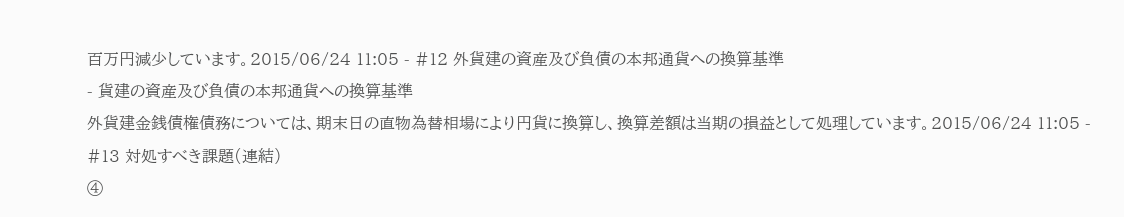百万円減少しています。2015/06/24 11:05 - #12 外貨建の資産及び負債の本邦通貨への換算基準
- 貨建の資産及び負債の本邦通貨への換算基準
外貨建金銭債権債務については、期末日の直物為替相場により円貨に換算し、換算差額は当期の損益として処理しています。2015/06/24 11:05 - #13 対処すべき課題(連結)
④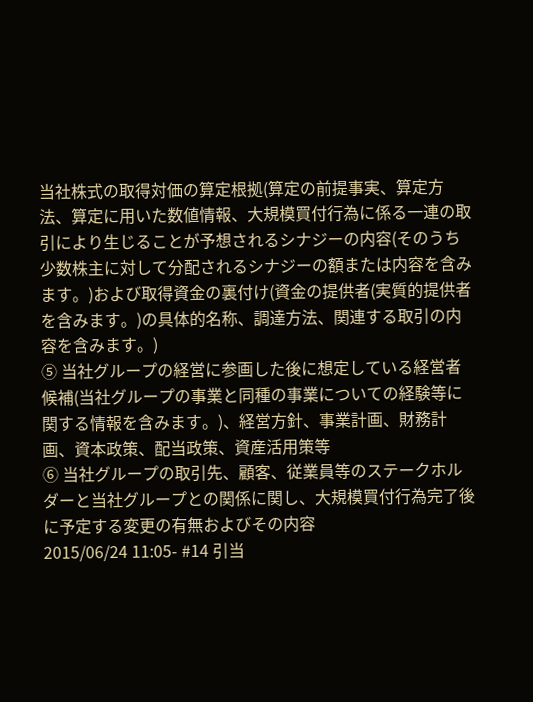当社株式の取得対価の算定根拠(算定の前提事実、算定方法、算定に用いた数値情報、大規模買付行為に係る一連の取引により生じることが予想されるシナジーの内容(そのうち少数株主に対して分配されるシナジーの額または内容を含みます。)および取得資金の裏付け(資金の提供者(実質的提供者を含みます。)の具体的名称、調達方法、関連する取引の内容を含みます。)
⑤ 当社グループの経営に参画した後に想定している経営者候補(当社グループの事業と同種の事業についての経験等に関する情報を含みます。)、経営方針、事業計画、財務計画、資本政策、配当政策、資産活用策等
⑥ 当社グループの取引先、顧客、従業員等のステークホルダーと当社グループとの関係に関し、大規模買付行為完了後に予定する変更の有無およびその内容
2015/06/24 11:05- #14 引当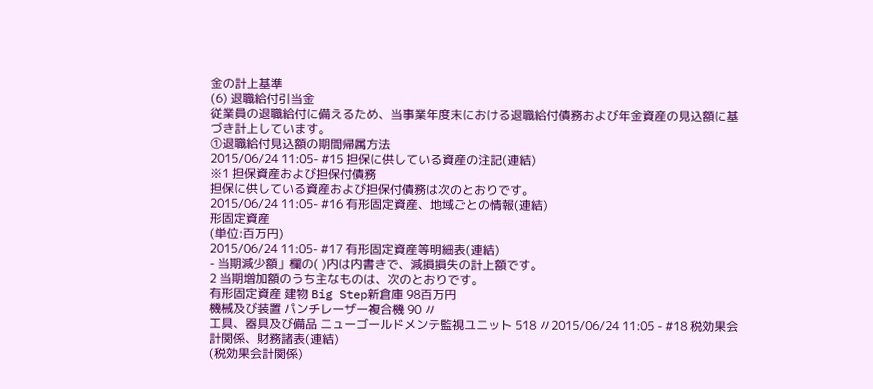金の計上基準
(6) 退職給付引当金
従業員の退職給付に備えるため、当事業年度末における退職給付債務および年金資産の見込額に基づき計上しています。
①退職給付見込額の期間帰属方法
2015/06/24 11:05- #15 担保に供している資産の注記(連結)
※1 担保資産および担保付債務
担保に供している資産および担保付債務は次のとおりです。
2015/06/24 11:05- #16 有形固定資産、地域ごとの情報(連結)
形固定資産
(単位:百万円)
2015/06/24 11:05- #17 有形固定資産等明細表(連結)
- 当期減少額」欄の( )内は内書きで、減損損失の計上額です。
2 当期増加額のうち主なものは、次のとおりです。
有形固定資産 建物 Big Step新倉庫 98百万円
機械及び装置 パンチレーザー複合機 90 〃
工具、器具及び備品 ニューゴールドメンテ監視ユニット 518 〃2015/06/24 11:05 - #18 税効果会計関係、財務諸表(連結)
(税効果会計関係)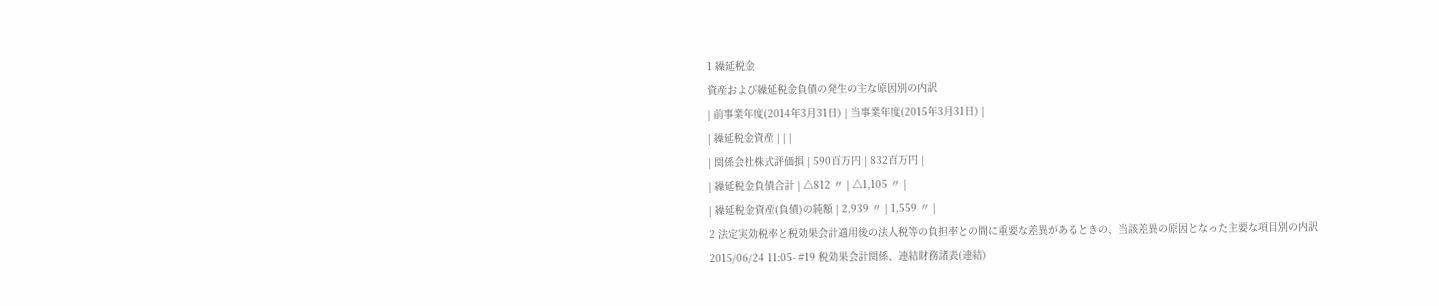1 繰延税金
資産および繰延税金負債の発生の主な原因別の内訳
| 前事業年度(2014年3月31日) | 当事業年度(2015年3月31日) |
| 繰延税金資産 | | |
| 関係会社株式評価損 | 590百万円 | 832百万円 |
| 繰延税金負債合計 | △812 〃 | △1,105 〃 |
| 繰延税金資産(負債)の純額 | 2,939 〃 | 1,559 〃 |
2 法定実効税率と税効果会計適用後の法人税等の負担率との間に重要な差異があるときの、当該差異の原因となった主要な項目別の内訳
2015/06/24 11:05- #19 税効果会計関係、連結財務諸表(連結)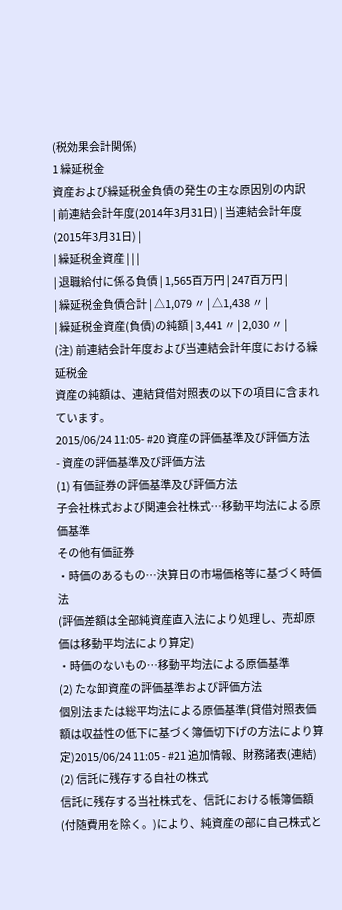(税効果会計関係)
1 繰延税金
資産および繰延税金負債の発生の主な原因別の内訳
| 前連結会計年度(2014年3月31日) | 当連結会計年度(2015年3月31日) |
| 繰延税金資産 | | |
| 退職給付に係る負債 | 1,565百万円 | 247百万円 |
| 繰延税金負債合計 | △1,079 〃 | △1,438 〃 |
| 繰延税金資産(負債)の純額 | 3,441 〃 | 2,030 〃 |
(注) 前連結会計年度および当連結会計年度における繰延税金
資産の純額は、連結貸借対照表の以下の項目に含まれています。
2015/06/24 11:05- #20 資産の評価基準及び評価方法
- 資産の評価基準及び評価方法
(1) 有価証券の評価基準及び評価方法
子会社株式および関連会社株式…移動平均法による原価基準
その他有価証券
・時価のあるもの…決算日の市場価格等に基づく時価法
(評価差額は全部純資産直入法により処理し、売却原価は移動平均法により算定)
・時価のないもの…移動平均法による原価基準
(2) たな卸資産の評価基準および評価方法
個別法または総平均法による原価基準(貸借対照表価額は収益性の低下に基づく簿価切下げの方法により算定)2015/06/24 11:05 - #21 追加情報、財務諸表(連結)
(2) 信託に残存する自社の株式
信託に残存する当社株式を、信託における帳簿価額(付随費用を除く。)により、純資産の部に自己株式と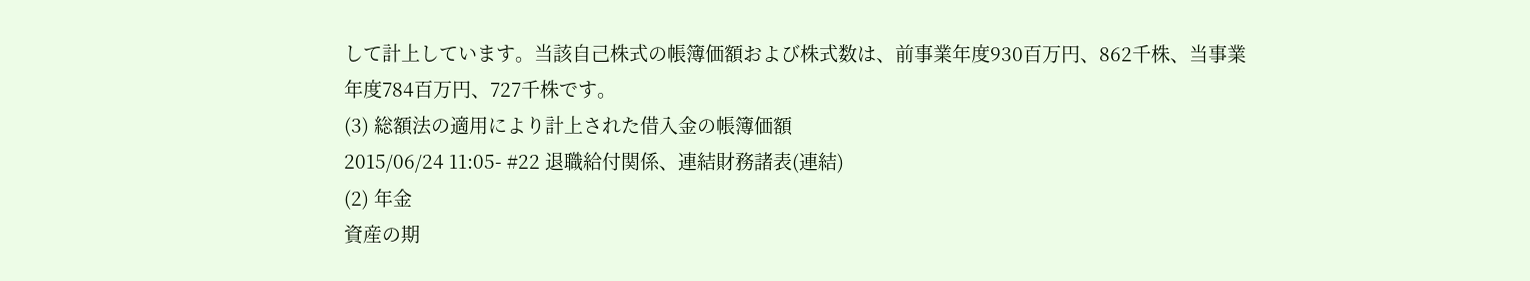して計上しています。当該自己株式の帳簿価額および株式数は、前事業年度930百万円、862千株、当事業年度784百万円、727千株です。
(3) 総額法の適用により計上された借入金の帳簿価額
2015/06/24 11:05- #22 退職給付関係、連結財務諸表(連結)
(2) 年金
資産の期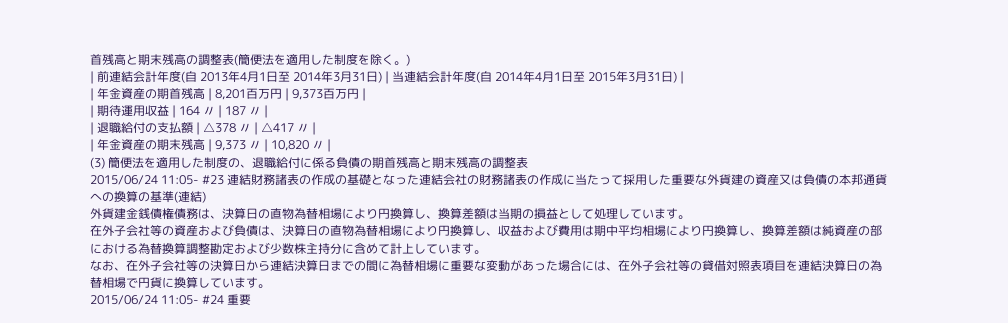首残高と期末残高の調整表(簡便法を適用した制度を除く。)
| 前連結会計年度(自 2013年4月1日至 2014年3月31日) | 当連結会計年度(自 2014年4月1日至 2015年3月31日) |
| 年金資産の期首残高 | 8,201百万円 | 9,373百万円 |
| 期待運用収益 | 164 〃 | 187 〃 |
| 退職給付の支払額 | △378 〃 | △417 〃 |
| 年金資産の期末残高 | 9,373 〃 | 10,820 〃 |
(3) 簡便法を適用した制度の、退職給付に係る負債の期首残高と期末残高の調整表
2015/06/24 11:05- #23 連結財務諸表の作成の基礎となった連結会社の財務諸表の作成に当たって採用した重要な外貨建の資産又は負債の本邦通貨への換算の基準(連結)
外貨建金銭債権債務は、決算日の直物為替相場により円換算し、換算差額は当期の損益として処理しています。
在外子会社等の資産および負債は、決算日の直物為替相場により円換算し、収益および費用は期中平均相場により円換算し、換算差額は純資産の部における為替換算調整勘定および少数株主持分に含めて計上しています。
なお、在外子会社等の決算日から連結決算日までの間に為替相場に重要な変動があった場合には、在外子会社等の貸借対照表項目を連結決算日の為替相場で円貨に換算しています。
2015/06/24 11:05- #24 重要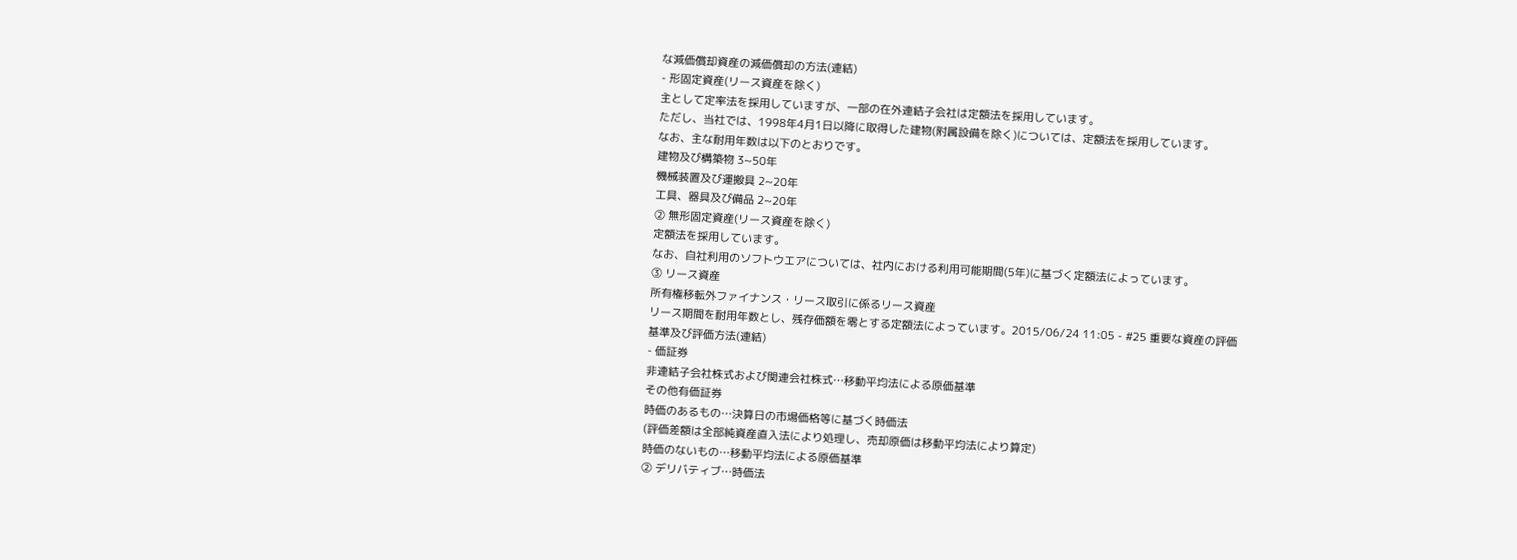な減価償却資産の減価償却の方法(連結)
- 形固定資産(リース資産を除く)
主として定率法を採用していますが、一部の在外連結子会社は定額法を採用しています。
ただし、当社では、1998年4月1日以降に取得した建物(附属設備を除く)については、定額法を採用しています。
なお、主な耐用年数は以下のとおりです。
建物及び構築物 3~50年
機械装置及び運搬具 2~20年
工具、器具及び備品 2~20年
② 無形固定資産(リース資産を除く)
定額法を採用しています。
なお、自社利用のソフトウエアについては、社内における利用可能期間(5年)に基づく定額法によっています。
③ リース資産
所有権移転外ファイナンス・リース取引に係るリース資産
リース期間を耐用年数とし、残存価額を零とする定額法によっています。2015/06/24 11:05 - #25 重要な資産の評価基準及び評価方法(連結)
- 価証券
非連結子会社株式および関連会社株式…移動平均法による原価基準
その他有価証券
時価のあるもの…決算日の市場価格等に基づく時価法
(評価差額は全部純資産直入法により処理し、売却原価は移動平均法により算定)
時価のないもの…移動平均法による原価基準
② デリバティブ…時価法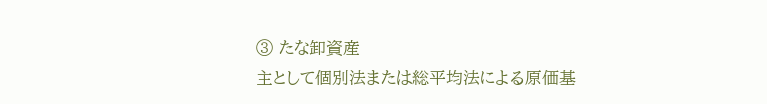③ たな卸資産
主として個別法または総平均法による原価基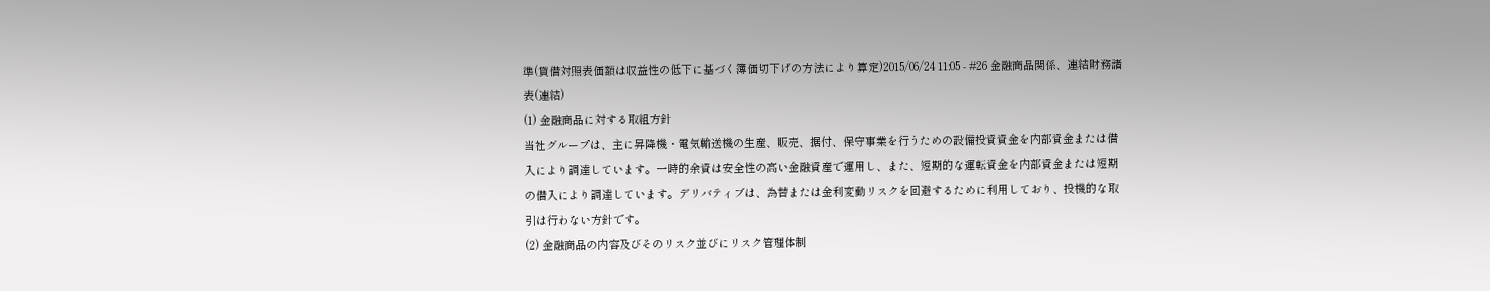準(貸借対照表価額は収益性の低下に基づく簿価切下げの方法により算定)2015/06/24 11:05 - #26 金融商品関係、連結財務諸表(連結)
(1) 金融商品に対する取組方針
当社グループは、主に昇降機・電気輸送機の生産、販売、据付、保守事業を行うための設備投資資金を内部資金または借入により調達しています。一時的余資は安全性の高い金融資産で運用し、また、短期的な運転資金を内部資金または短期の借入により調達しています。デリバティブは、為替または金利変動リスクを回避するために利用しており、投機的な取引は行わない方針です。
(2) 金融商品の内容及びそのリスク並びにリスク管理体制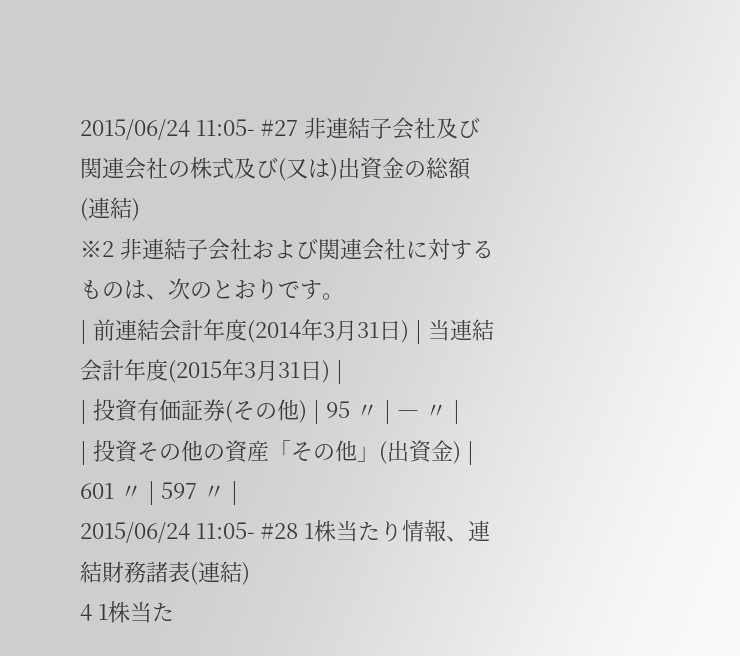2015/06/24 11:05- #27 非連結子会社及び関連会社の株式及び(又は)出資金の総額(連結)
※2 非連結子会社および関連会社に対するものは、次のとおりです。
| 前連結会計年度(2014年3月31日) | 当連結会計年度(2015年3月31日) |
| 投資有価証券(その他) | 95 〃 | ― 〃 |
| 投資その他の資産「その他」(出資金) | 601 〃 | 597 〃 |
2015/06/24 11:05- #28 1株当たり情報、連結財務諸表(連結)
4 1株当た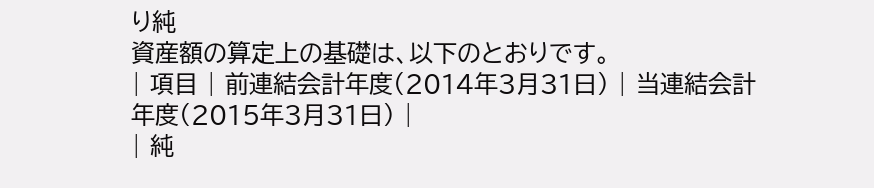り純
資産額の算定上の基礎は、以下のとおりです。
| 項目 | 前連結会計年度(2014年3月31日) | 当連結会計年度(2015年3月31日) |
| 純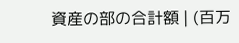資産の部の合計額 | (百万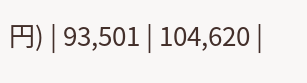円) | 93,501 | 104,620 |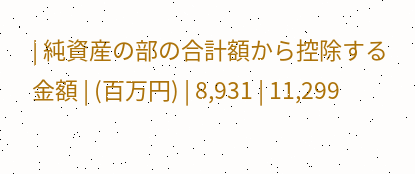| 純資産の部の合計額から控除する金額 | (百万円) | 8,931 | 11,299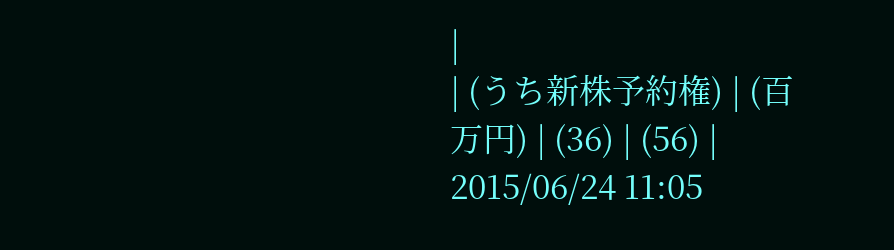|
| (うち新株予約権) | (百万円) | (36) | (56) |
2015/06/24 11:05